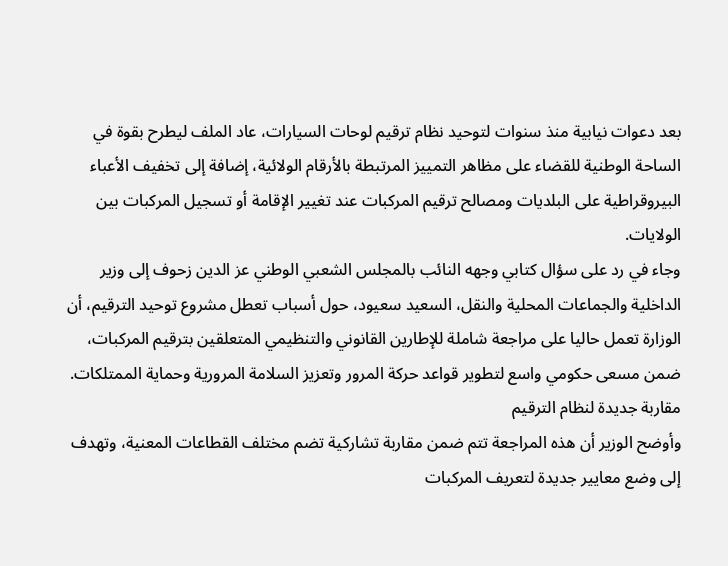بعد دعوات نيابية منذ سنوات لتوحيد نظام ترقيم لوحات السيارات، عاد الملف ليطرح بقوة في الساحة الوطنية للقضاء على مظاهر التمييز المرتبطة بالأرقام الولائية، إضافة إلى تخفيف الأعباء البيروقراطية على البلديات ومصالح ترقيم المركبات عند تغيير الإقامة أو تسجيل المركبات بين الولايات.
وجاء في رد على سؤال كتابي وجهه النائب بالمجلس الشعبي الوطني عز الدين زحوف إلى وزير الداخلية والجماعات المحلية والنقل، السعيد سعيود، حول أسباب تعطل مشروع توحيد الترقيم، أن الوزارة تعمل حاليا على مراجعة شاملة للإطارين القانوني والتنظيمي المتعلقين بترقيم المركبات، ضمن مسعى حكومي واسع لتطوير قواعد حركة المرور وتعزيز السلامة المرورية وحماية الممتلكات.
مقاربة جديدة لنظام الترقيم
وأوضح الوزير أن هذه المراجعة تتم ضمن مقاربة تشاركية تضم مختلف القطاعات المعنية، وتهدف إلى وضع معايير جديدة لتعريف المركبات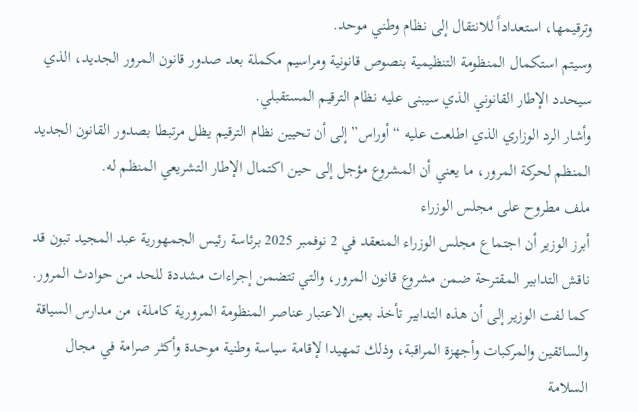وترقيمها، استعداداً للانتقال إلى نظام وطني موحد.
وسيتم استكمال المنظومة التنظيمية بنصوص قانونية ومراسيم مكملة بعد صدور قانون المرور الجديد، الذي سيحدد الإطار القانوني الذي سيبنى عليه نظام الترقيم المستقبلي.
وأشار الرد الوزاري الذي اطلعت عليه “أوراس” إلى أن تحيين نظام الترقيم يظل مرتبطا بصدور القانون الجديد المنظم لحركة المرور، ما يعني أن المشروع مؤجل إلى حين اكتمال الإطار التشريعي المنظم له.
ملف مطروح على مجلس الوزراء
أبرز الوزير أن اجتماع مجلس الوزراء المنعقد في 2 نوفمبر 2025 برئاسة رئيس الجمهورية عبد المجيد تبون قد ناقش التدابير المقترحة ضمن مشروع قانون المرور، والتي تتضمن إجراءات مشددة للحد من حوادث المرور.
كما لفت الوزير إلى أن هذه التدابير تأخذ بعين الاعتبار عناصر المنظومة المرورية كاملة، من مدارس السياقة والسائقين والمركبات وأجهزة المراقبة، وذلك تمهيدا لإقامة سياسة وطنية موحدة وأكثر صرامة في مجال السلامة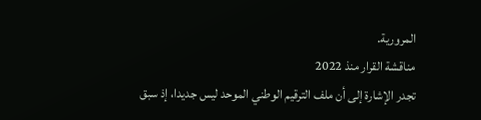المرورية.
مناقشة القرار منذ 2022
تجدر الإشارة إلى أن ملف الترقيم الوطني الموحد ليس جديدا، إذ سبق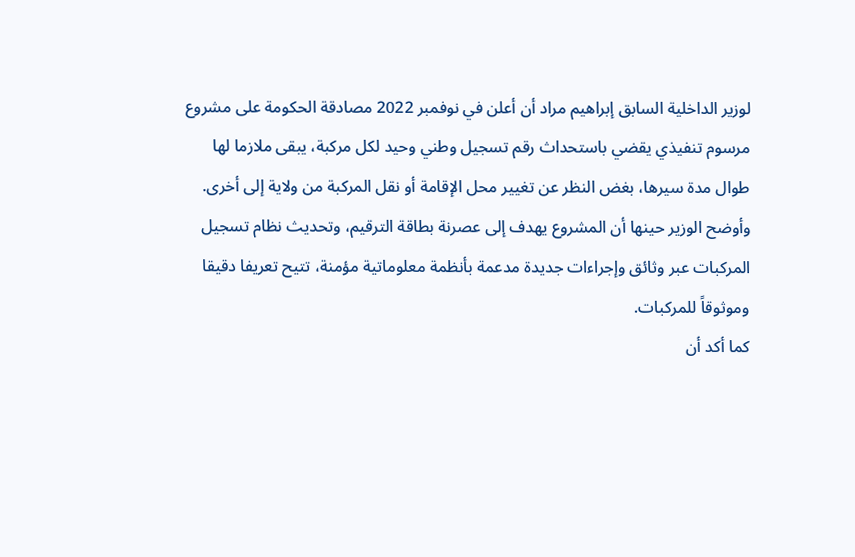لوزير الداخلية السابق إبراهيم مراد أن أعلن في نوفمبر 2022 مصادقة الحكومة على مشروع مرسوم تنفيذي يقضي باستحداث رقم تسجيل وطني وحيد لكل مركبة، يبقى ملازما لها طوال مدة سيرها، بغض النظر عن تغيير محل الإقامة أو نقل المركبة من ولاية إلى أخرى.
وأوضح الوزير حينها أن المشروع يهدف إلى عصرنة بطاقة الترقيم، وتحديث نظام تسجيل المركبات عبر وثائق وإجراءات جديدة مدعمة بأنظمة معلوماتية مؤمنة، تتيح تعريفا دقيقا وموثوقاً للمركبات.
كما أكد أن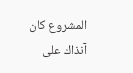المشروع كان آنذاك على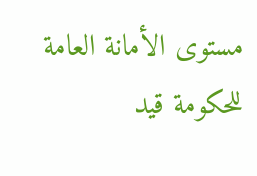مستوى الأمانة العامة للحكومة قيد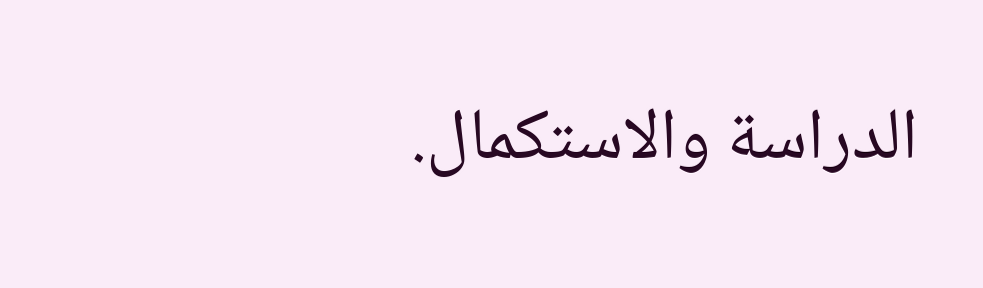الدراسة والاستكمال.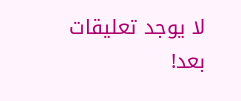لا يوجد تعليقات بعد!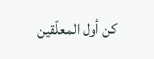كن أول المعلّقين